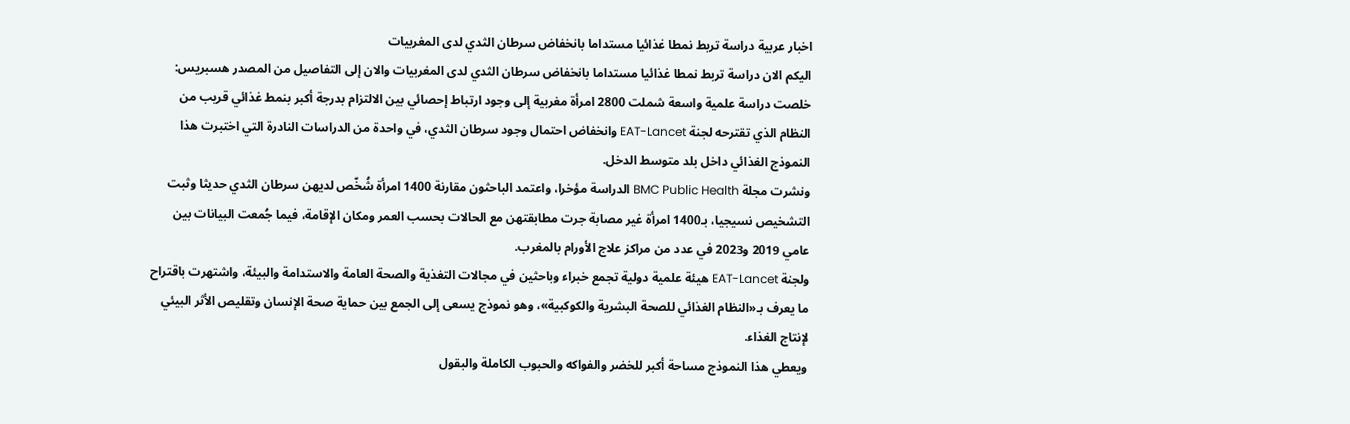اخبار عربية دراسة تربط نمطا غذائيا مستداما بانخفاض سرطان الثدي لدى المغربيات
اليكم الان دراسة تربط نمطا غذائيا مستداما بانخفاض سرطان الثدي لدى المغربيات والان إلى التفاصيل من المصدر هسبريس:
خلصت دراسة علمية واسعة شملت 2800 امرأة مغربية إلى وجود ارتباط إحصائي بين الالتزام بدرجة أكبر بنمط غذائي قريب من النظام الذي تقترحه لجنة EAT-Lancet وانخفاض احتمال وجود سرطان الثدي، في واحدة من الدراسات النادرة التي اختبرت هذا النموذج الغذائي داخل بلد متوسط الدخل.
ونشرت مجلة BMC Public Health الدراسة مؤخرا، واعتمد الباحثون مقارنة 1400 امرأة شُخّص لديهن سرطان الثدي حديثا وثبت التشخيص نسيجيا، بـ1400 امرأة غير مصابة جرت مطابقتهن مع الحالات بحسب العمر ومكان الإقامة، فيما جُمعت البيانات بين عامي 2019 و2023 في عدد من مراكز علاج الأورام بالمغرب.
ولجنة EAT-Lancet هيئة علمية دولية تجمع خبراء وباحثين في مجالات التغذية والصحة العامة والاستدامة والبيئة، واشتهرت باقتراح ما يعرف بـ«النظام الغذائي للصحة البشرية والكوكبية»، وهو نموذج يسعى إلى الجمع بين حماية صحة الإنسان وتقليص الأثر البيئي لإنتاج الغذاء.
ويعطي هذا النموذج مساحة أكبر للخضر والفواكه والحبوب الكاملة والبقول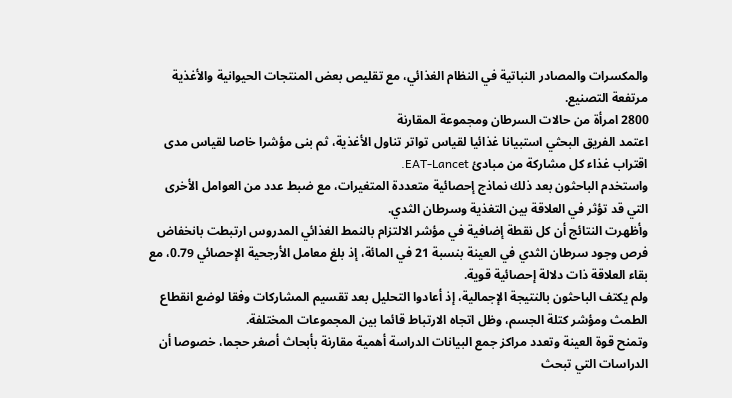والمكسرات والمصادر النباتية في النظام الغذائي، مع تقليص بعض المنتجات الحيوانية والأغذية مرتفعة التصنيع.
2800 امرأة من حالات السرطان ومجموعة المقارنة
اعتمد الفريق البحثي استبيانا غذائيا لقياس تواتر تناول الأغذية، ثم بنى مؤشرا خاصا لقياس مدى اقتراب غذاء كل مشاركة من مبادئ EAT-Lancet.
واستخدم الباحثون بعد ذلك نماذج إحصائية متعددة المتغيرات، مع ضبط عدد من العوامل الأخرى التي قد تؤثر في العلاقة بين التغذية وسرطان الثدي.
وأظهرت النتائج أن كل نقطة إضافية في مؤشر الالتزام بالنمط الغذائي المدروس ارتبطت بانخفاض فرص وجود سرطان الثدي في العينة بنسبة 21 في المائة، إذ بلغ معامل الأرجحية الإحصائي 0.79، مع بقاء العلاقة ذات دلالة إحصائية قوية.
ولم يكتف الباحثون بالنتيجة الإجمالية، إذ أعادوا التحليل بعد تقسيم المشاركات وفقا لوضع انقطاع الطمث ومؤشر كتلة الجسم، وظل اتجاه الارتباط قائما بين المجموعات المختلفة.
وتمنح قوة العينة وتعدد مراكز جمع البيانات الدراسة أهمية مقارنة بأبحاث أصغر حجما، خصوصا أن الدراسات التي تبحث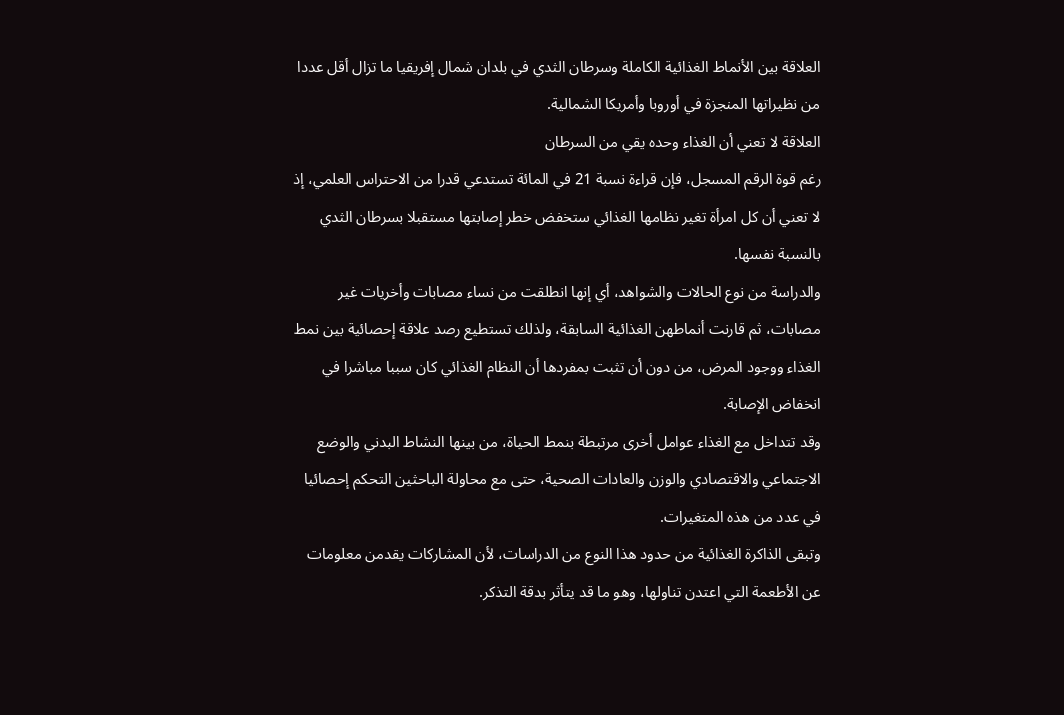العلاقة بين الأنماط الغذائية الكاملة وسرطان الثدي في بلدان شمال إفريقيا ما تزال أقل عددا من نظيراتها المنجزة في أوروبا وأمريكا الشمالية.
العلاقة لا تعني أن الغذاء وحده يقي من السرطان
رغم قوة الرقم المسجل، فإن قراءة نسبة 21 في المائة تستدعي قدرا من الاحتراس العلمي، إذ لا تعني أن كل امرأة تغير نظامها الغذائي ستخفض خطر إصابتها مستقبلا بسرطان الثدي بالنسبة نفسها.
والدراسة من نوع الحالات والشواهد، أي إنها انطلقت من نساء مصابات وأخريات غير مصابات، ثم قارنت أنماطهن الغذائية السابقة، ولذلك تستطيع رصد علاقة إحصائية بين نمط الغذاء ووجود المرض، من دون أن تثبت بمفردها أن النظام الغذائي كان سببا مباشرا في انخفاض الإصابة.
وقد تتداخل مع الغذاء عوامل أخرى مرتبطة بنمط الحياة، من بينها النشاط البدني والوضع الاجتماعي والاقتصادي والوزن والعادات الصحية، حتى مع محاولة الباحثين التحكم إحصائيا في عدد من هذه المتغيرات.
وتبقى الذاكرة الغذائية من حدود هذا النوع من الدراسات، لأن المشاركات يقدمن معلومات عن الأطعمة التي اعتدن تناولها، وهو ما قد يتأثر بدقة التذكر.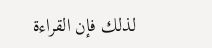لذلك فإن القراءة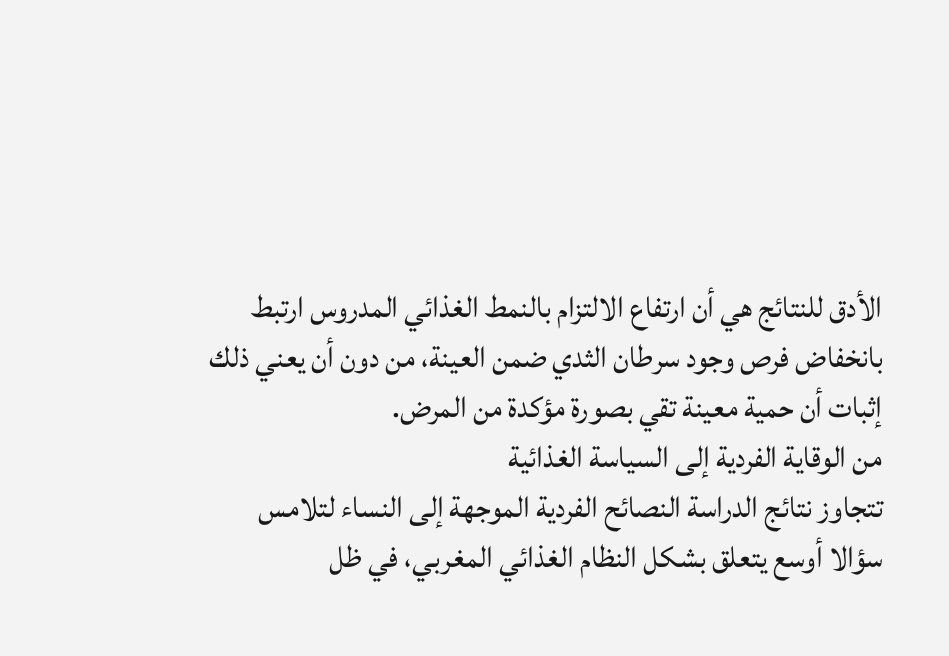الأدق للنتائج هي أن ارتفاع الالتزام بالنمط الغذائي المدروس ارتبط بانخفاض فرص وجود سرطان الثدي ضمن العينة، من دون أن يعني ذلك إثبات أن حمية معينة تقي بصورة مؤكدة من المرض.
من الوقاية الفردية إلى السياسة الغذائية
تتجاوز نتائج الدراسة النصائح الفردية الموجهة إلى النساء لتلامس سؤالا أوسع يتعلق بشكل النظام الغذائي المغربي، في ظل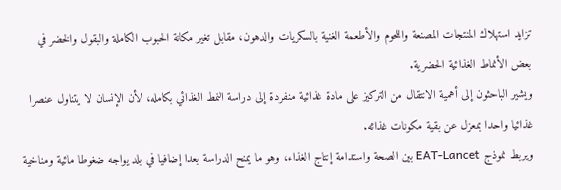تزايد استهلاك المنتجات المصنعة واللحوم والأطعمة الغنية بالسكريات والدهون، مقابل تغير مكانة الحبوب الكاملة والبقول والخضر في بعض الأنماط الغذائية الحضرية.
ويشير الباحثون إلى أهمية الانتقال من التركيز على مادة غذائية منفردة إلى دراسة النمط الغذائي بكامله، لأن الإنسان لا يتناول عنصرا غذائيا واحدا بمعزل عن بقية مكونات غذائه.
ويربط نموذج EAT-Lancet بين الصحة واستدامة إنتاج الغذاء، وهو ما يمنح الدراسة بعدا إضافيا في بلد يواجه ضغوطا مائية ومناخية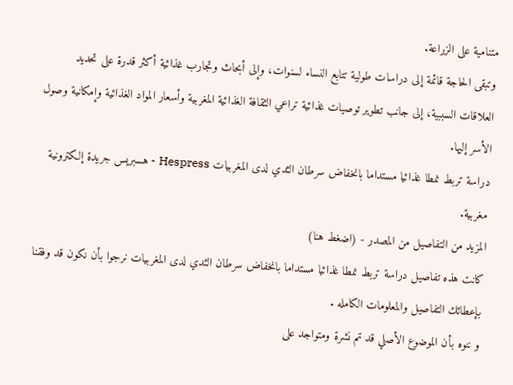متنامية على الزراعة.
وتبقى الحاجة قائمة إلى دراسات طولية تتابع النساء لسنوات، وإلى أبحاث وتجارب غذائية أكثر قدرة على تحديد العلاقات السببية، إلى جانب تطوير توصيات غذائية تراعي الثقافة الغذائية المغربية وأسعار المواد الغذائية وإمكانية وصول الأسر إليها.
دراسة تربط نمطا غذائيا مستداما بانخفاض سرطان الثدي لدى المغربيات Hespress - هسبريس جريدة إلكترونية مغربية.
المزيد من التفاصيل من المصدر - (اضغط هنا)
كانت هذه تفاصيل دراسة تربط نمطا غذائيا مستداما بانخفاض سرطان الثدي لدى المغربيات نرجوا بأن نكون قد وفقنا بإعطائك التفاصيل والمعلومات الكامله .
و ننوه بأن الموضوع الأصلي قد تم نشرة ومتواجد على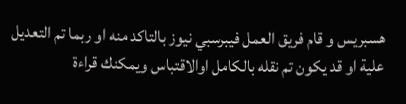هسبريس و قام فريق العمل فيبرسبي نيوز بالتاكد منه او ربما تم التعديل علية او قد يكون تم نقله بالكامل اوالاقتباس ويمكنك قراءة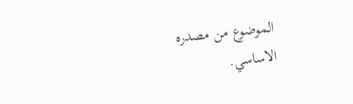الموضوع من مصدره الاساسي.